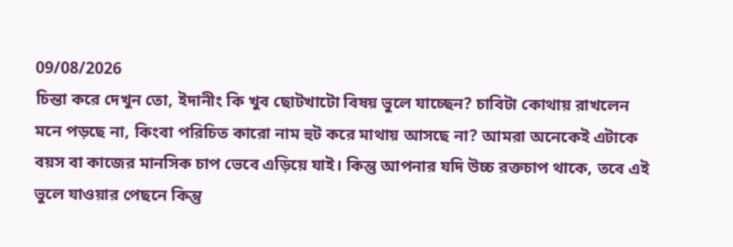09/08/2026
চিন্তা করে দেখুন তো, ইদানীং কি খুব ছোটখাটো বিষয় ভুলে যাচ্ছেন? চাবিটা কোথায় রাখলেন মনে পড়ছে না, কিংবা পরিচিত কারো নাম হুট করে মাথায় আসছে না? আমরা অনেকেই এটাকে বয়স বা কাজের মানসিক চাপ ভেবে এড়িয়ে যাই। কিন্তু আপনার যদি উচ্চ রক্তচাপ থাকে, তবে এই ভুলে যাওয়ার পেছনে কিন্তু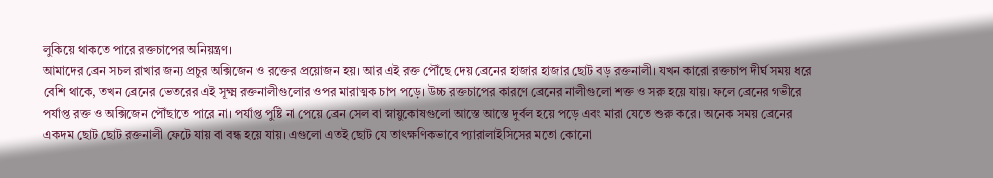লুকিয়ে থাকতে পারে রক্তচাপের অনিয়ন্ত্রণ।
আমাদের ব্রেন সচল রাখার জন্য প্রচুর অক্সিজেন ও রক্তের প্রয়োজন হয়। আর এই রক্ত পৌঁছে দেয় ব্রেনের হাজার হাজার ছোট বড় রক্তনালী। যখন কারো রক্তচাপ দীর্ঘ সময় ধরে বেশি থাকে, তখন ব্রেনের ভেতরের এই সূক্ষ্ম রক্তনালীগুলোর ওপর মারাত্মক চাপ পড়ে। উচ্চ রক্তচাপের কারণে ব্রেনের নালীগুলো শক্ত ও সরু হয়ে যায়। ফলে ব্রেনের গভীরে পর্যাপ্ত রক্ত ও অক্সিজেন পৌঁছাতে পারে না। পর্যাপ্ত পুষ্টি না পেয়ে ব্রেন সেল বা স্নায়ুকোষগুলো আস্তে আস্তে দুর্বল হয়ে পড়ে এবং মারা যেতে শুরু করে। অনেক সময় ব্রেনের একদম ছোট ছোট রক্তনালী ফেটে যায় বা বন্ধ হয়ে যায়। এগুলো এতই ছোট যে তাৎক্ষণিকভাবে প্যারালাইসিসের মতো কোনো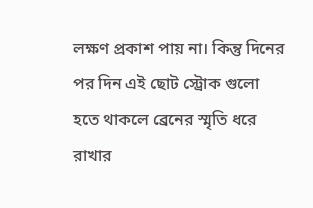লক্ষণ প্রকাশ পায় না। কিন্তু দিনের পর দিন এই ছোট স্ট্রোক গুলো হতে থাকলে ব্রেনের স্মৃতি ধরে রাখার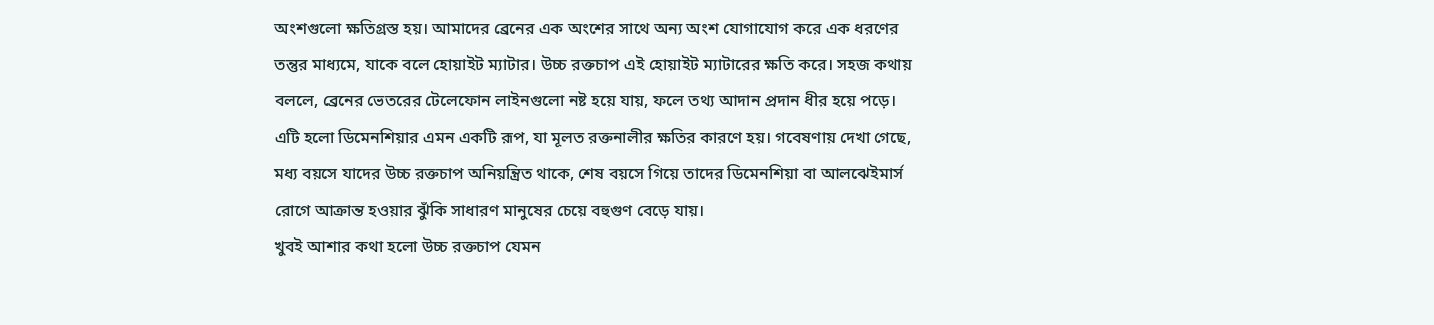অংশগুলো ক্ষতিগ্রস্ত হয়। আমাদের ব্রেনের এক অংশের সাথে অন্য অংশ যোগাযোগ করে এক ধরণের তন্তুর মাধ্যমে, যাকে বলে হোয়াইট ম্যাটার। উচ্চ রক্তচাপ এই হোয়াইট ম্যাটারের ক্ষতি করে। সহজ কথায় বললে, ব্রেনের ভেতরের টেলেফোন লাইনগুলো নষ্ট হয়ে যায়, ফলে তথ্য আদান প্রদান ধীর হয়ে পড়ে। এটি হলো ডিমেনশিয়ার এমন একটি রূপ, যা মূলত রক্তনালীর ক্ষতির কারণে হয়। গবেষণায় দেখা গেছে, মধ্য বয়সে যাদের উচ্চ রক্তচাপ অনিয়ন্ত্রিত থাকে, শেষ বয়সে গিয়ে তাদের ডিমেনশিয়া বা আলঝেইমার্স রোগে আক্রান্ত হওয়ার ঝুঁকি সাধারণ মানুষের চেয়ে বহুগুণ বেড়ে যায়।
খুবই আশার কথা হলো উচ্চ রক্তচাপ যেমন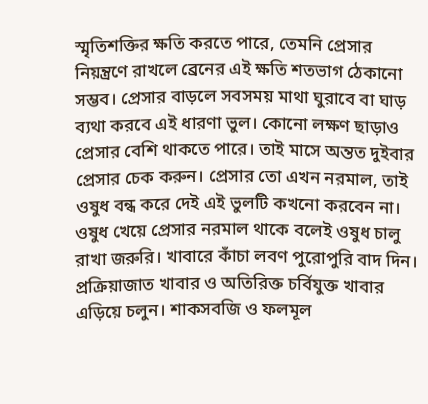স্মৃতিশক্তির ক্ষতি করতে পারে, তেমনি প্রেসার নিয়ন্ত্রণে রাখলে ব্রেনের এই ক্ষতি শতভাগ ঠেকানো সম্ভব। প্রেসার বাড়লে সবসময় মাথা ঘুরাবে বা ঘাড় ব্যথা করবে এই ধারণা ভুল। কোনো লক্ষণ ছাড়াও প্রেসার বেশি থাকতে পারে। তাই মাসে অন্তত দুইবার প্রেসার চেক করুন। প্রেসার তো এখন নরমাল, তাই ওষুধ বন্ধ করে দেই এই ভুলটি কখনো করবেন না। ওষুধ খেয়ে প্রেসার নরমাল থাকে বলেই ওষুধ চালু রাখা জরুরি। খাবারে কাঁচা লবণ পুরোপুরি বাদ দিন। প্রক্রিয়াজাত খাবার ও অতিরিক্ত চর্বিযুক্ত খাবার এড়িয়ে চলুন। শাকসবজি ও ফলমূল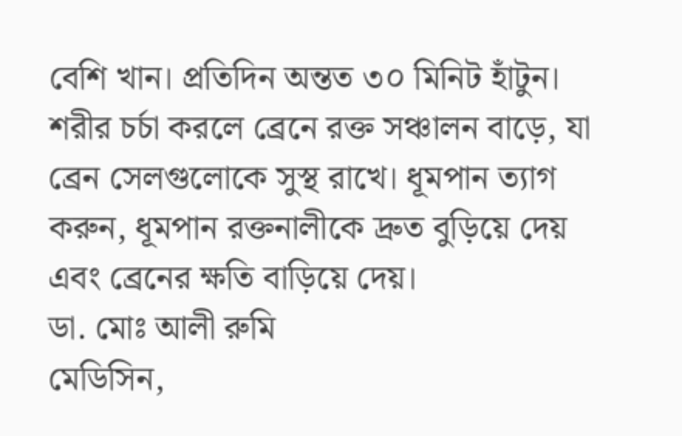বেশি খান। প্রতিদিন অন্তত ৩০ মিনিট হাঁটুন। শরীর চর্চা করলে ব্রেনে রক্ত সঞ্চালন বাড়ে, যা ব্রেন সেলগুলোকে সুস্থ রাখে। ধূমপান ত্যাগ করুন, ধূমপান রক্তনালীকে দ্রুত বুড়িয়ে দেয় এবং ব্রেনের ক্ষতি বাড়িয়ে দেয়।
ডা. মোঃ আলী রুমি
মেডিসিন,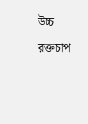উচ্চ রক্তচাপ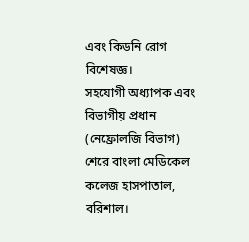এবং কিডনি রোগ
বিশেষজ্ঞ।
সহযোগী অধ্যাপক এবং বিভাগীয় প্রধান
(নেফ্রোলজি বিভাগ)
শেরে বাংলা মেডিকেল কলেজ হাসপাতাল, বরিশাল।